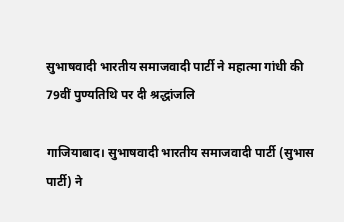सुभाषवादी भारतीय समाजवादी पार्टी ने महात्मा गांधी की 79वीं पुण्यतिथि पर दी श्रद्धांजलि

गाजियाबाद। सुभाषवादी भारतीय समाजवादी पार्टी (सुभास पार्टी) ने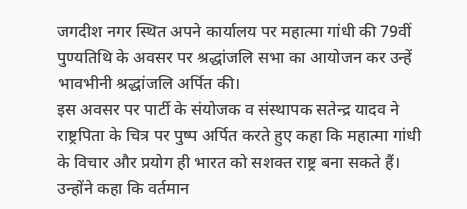जगदीश नगर स्थित अपने कार्यालय पर महात्मा गांधी की 79वीं पुण्यतिथि के अवसर पर श्रद्धांजलि सभा का आयोजन कर उन्हें भावभीनी श्रद्धांजलि अर्पित की।
इस अवसर पर पार्टी के संयोजक व संस्थापक सतेन्द्र यादव ने राष्ट्रपिता के चित्र पर पुष्प अर्पित करते हुए कहा कि महात्मा गांधी के विचार और प्रयोग ही भारत को सशक्त राष्ट्र बना सकते हैं। उन्होंने कहा कि वर्तमान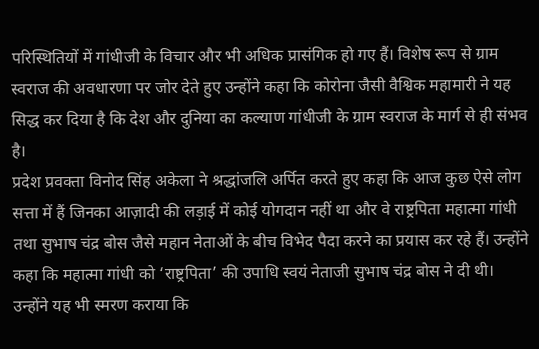परिस्थितियों में गांधीजी के विचार और भी अधिक प्रासंगिक हो गए हैं। विशेष रूप से ग्राम स्वराज की अवधारणा पर जोर देते हुए उन्होंने कहा कि कोरोना जैसी वैश्विक महामारी ने यह सिद्ध कर दिया है कि देश और दुनिया का कल्याण गांधीजी के ग्राम स्वराज के मार्ग से ही संभव है।
प्रदेश प्रवक्ता विनोद सिंह अकेला ने श्रद्धांजलि अर्पित करते हुए कहा कि आज कुछ ऐसे लोग सत्ता में हैं जिनका आज़ादी की लड़ाई में कोई योगदान नहीं था और वे राष्ट्रपिता महात्मा गांधी तथा सुभाष चंद्र बोस जैसे महान नेताओं के बीच विभेद पैदा करने का प्रयास कर रहे हैं। उन्होंने कहा कि महात्मा गांधी को ‘राष्ट्रपिता’ की उपाधि स्वयं नेताजी सुभाष चंद्र बोस ने दी थी।
उन्होंने यह भी स्मरण कराया कि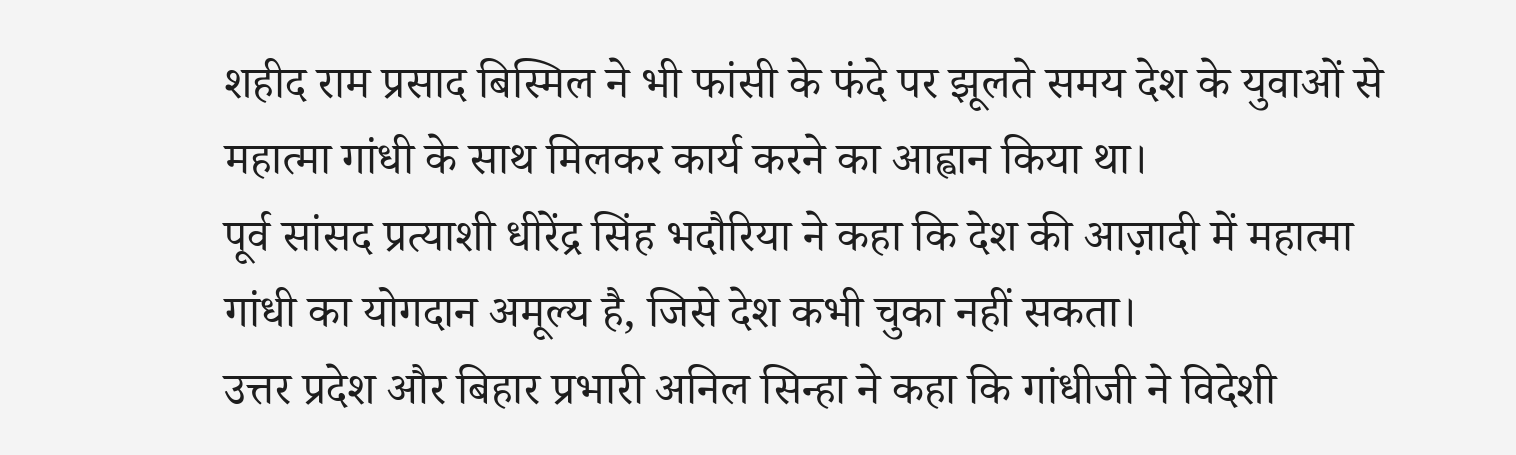शहीद राम प्रसाद बिस्मिल ने भी फांसी के फंदे पर झूलते समय देश के युवाओं से महात्मा गांधी के साथ मिलकर कार्य करने का आह्वान किया था।
पूर्व सांसद प्रत्याशी धीरेंद्र सिंह भदौरिया ने कहा कि देश की आज़ादी में महात्मा गांधी का योगदान अमूल्य है, जिसे देश कभी चुका नहीं सकता।
उत्तर प्रदेश और बिहार प्रभारी अनिल सिन्हा ने कहा कि गांधीजी ने विदेशी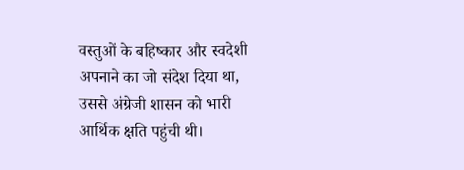वस्तुओं के बहिष्कार और स्वदेशी अपनाने का जो संदेश दिया था, उससे अंग्रेजी शासन को भारी आर्थिक क्षति पहुंची थी।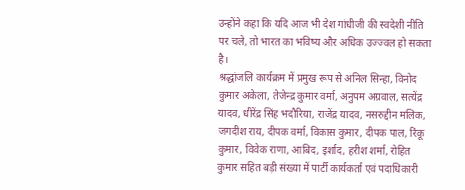उन्होंने कहा कि यदि आज भी देश गांधीजी की स्वदेशी नीति पर चले, तो भारत का भविष्य और अधिक उज्ज्वल हो सकता है।
श्रद्धांजलि कार्यक्रम में प्रमुख रूप से अनिल सिन्हा, विनोद कुमार अकेला, तेजेन्द्र कुमार वर्मा, अनुपम अग्रवाल, सत्येंद्र यादव, धीरेंद्र सिंह भदौरिया, राजेंद्र यादव, नसरुद्दीन मलिक, जगदीश राय, दीपक वर्मा, विकास कुमार, दीपक पाल, रिंकू कुमार, विवेक राणा, आबिद, इर्शाद, हरीश शर्मा, रोहित कुमार सहित बड़ी संख्या में पार्टी कार्यकर्ता एवं पदाधिकारी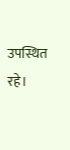उपस्थित रहे।